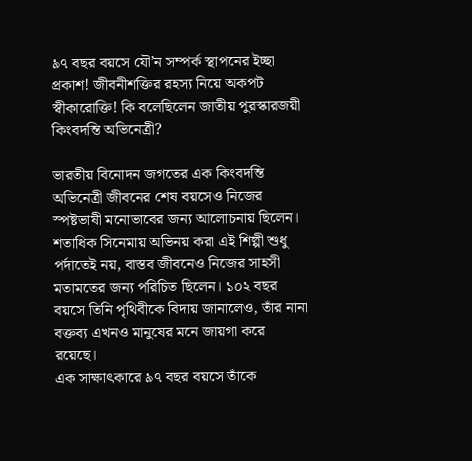৯৭ বছর বয়সে যৌ’ন সম্পর্ক স্থাপনের ইচ্ছা প্রকাশ! জীবনীশক্তির রহস্য নিয়ে অকপট স্বীকারোক্তি! কি বলেছিলেন জাতীয় পুরস্কারজয়ী কিংবদন্তি অভিনেত্রী?

ভারতীয় বিনোদন জগতের এক কিংবদন্তি অভিনেত্রী জীবনের শেষ বয়সেও নিজের স্পষ্টভাষী মনোভাবের জন্য আলোচনায় ছিলেন। শতাধিক সিনেমায় অভিনয় করা এই শিল্পী শুধু পর্দাতেই নয়, বাস্তব জীবনেও নিজের সাহসী মতামতের জন্য পরিচিত ছিলেন। ১০২ বছর বয়সে তিনি পৃথিবীকে বিদায় জানালেও, তাঁর নানা বক্তব্য এখনও মানুষের মনে জায়গা করে রয়েছে।
এক সাক্ষাৎকারে ৯৭ বছর বয়সে তাঁকে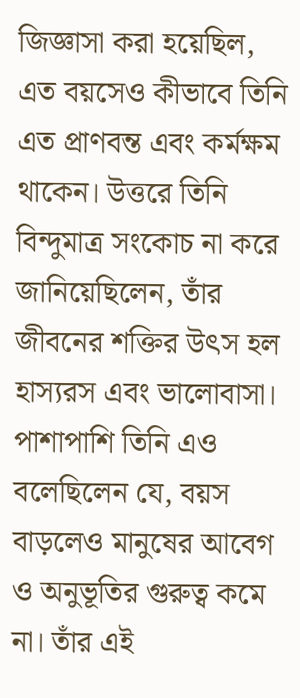জিজ্ঞাসা করা হয়েছিল, এত বয়সেও কীভাবে তিনি এত প্রাণবন্ত এবং কর্মক্ষম থাকেন। উত্তরে তিনি বিন্দুমাত্র সংকোচ না করে জানিয়েছিলেন, তাঁর জীবনের শক্তির উৎস হল হাস্যরস এবং ভালোবাসা। পাশাপাশি তিনি এও বলেছিলেন যে, বয়স বাড়লেও মানুষের আবেগ ও অনুভূতির গুরুত্ব কমে না। তাঁর এই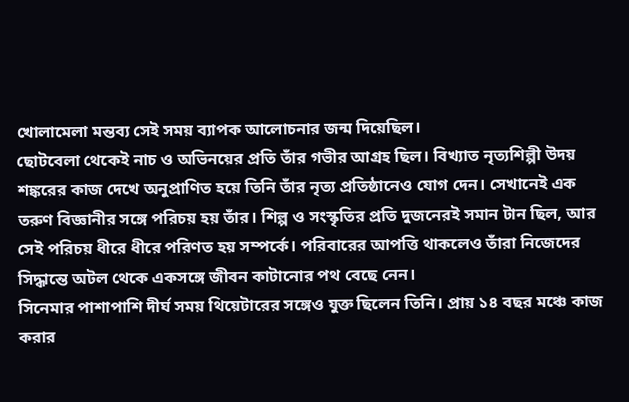খোলামেলা মন্তব্য সেই সময় ব্যাপক আলোচনার জন্ম দিয়েছিল।
ছোটবেলা থেকেই নাচ ও অভিনয়ের প্রতি তাঁর গভীর আগ্রহ ছিল। বিখ্যাত নৃত্যশিল্পী উদয় শঙ্করের কাজ দেখে অনুপ্রাণিত হয়ে তিনি তাঁর নৃত্য প্রতিষ্ঠানেও যোগ দেন। সেখানেই এক তরুণ বিজ্ঞানীর সঙ্গে পরিচয় হয় তাঁর। শিল্প ও সংস্কৃতির প্রতি দুজনেরই সমান টান ছিল, আর সেই পরিচয় ধীরে ধীরে পরিণত হয় সম্পর্কে। পরিবারের আপত্তি থাকলেও তাঁরা নিজেদের সিদ্ধান্তে অটল থেকে একসঙ্গে জীবন কাটানোর পথ বেছে নেন।
সিনেমার পাশাপাশি দীর্ঘ সময় থিয়েটারের সঙ্গেও যুক্ত ছিলেন তিনি। প্রায় ১৪ বছর মঞ্চে কাজ করার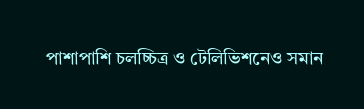পাশাপাশি চলচ্চিত্র ও টেলিভিশনেও সমান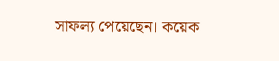সাফল্য পেয়েছেন। কয়েক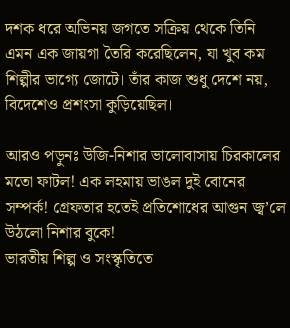দশক ধরে অভিনয় জগতে সক্রিয় থেকে তিনি এমন এক জায়গা তৈরি করেছিলেন, যা খুব কম শিল্পীর ভাগ্যে জোটে। তাঁর কাজ শুধু দেশে নয়, বিদেশেও প্রশংসা কুড়িয়েছিল।

আরও পড়ুনঃ উজি-নিশার ভালোবাসায় চিরকালের মতো ফাটল! এক লহমায় ভাঙল দুই বোনের সম্পর্ক! গ্রেফতার হতেই প্রতিশোধের আগুন জ্ব’লে উঠলো নিশার বুকে!
ভারতীয় শিল্প ও সংস্কৃতিতে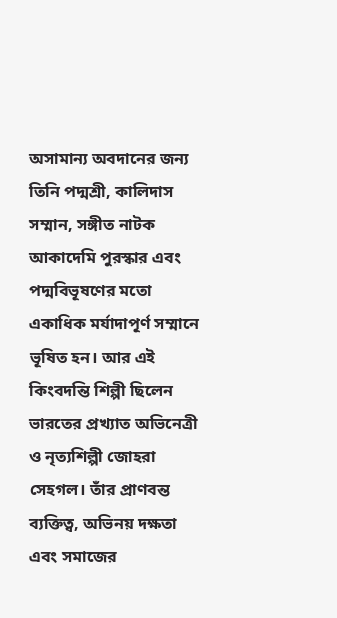অসামান্য অবদানের জন্য তিনি পদ্মশ্রী, কালিদাস সম্মান, সঙ্গীত নাটক আকাদেমি পুরস্কার এবং পদ্মবিভূষণের মতো একাধিক মর্যাদাপূর্ণ সম্মানে ভূষিত হন। আর এই কিংবদন্তি শিল্পী ছিলেন ভারতের প্রখ্যাত অভিনেত্রী ও নৃত্যশিল্পী জোহরা সেহগল। তাঁর প্রাণবন্ত ব্যক্তিত্ব, অভিনয় দক্ষতা এবং সমাজের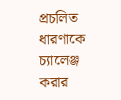প্রচলিত ধারণাকে চ্যালেঞ্জ করার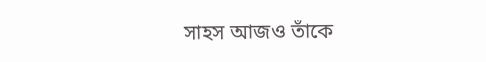সাহস আজও তাঁকে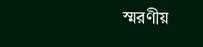স্মরণীয়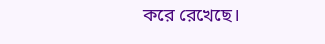করে রেখেছে।